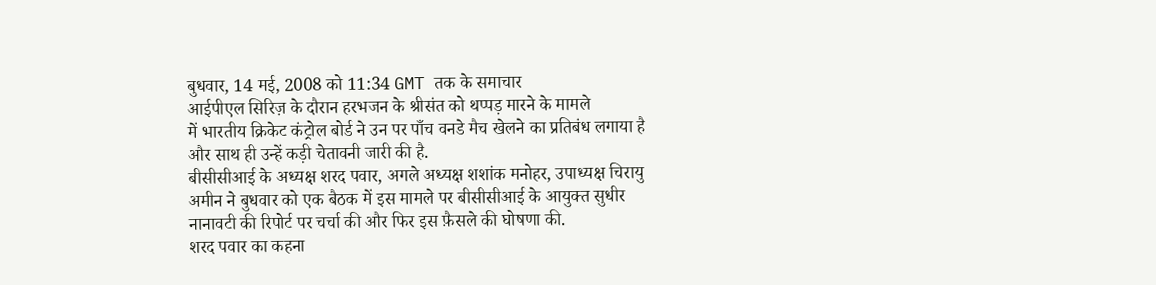बुधवार, 14 मई, 2008 को 11:34 GMT तक के समाचार
आईपीएल सिरिज़ के दौरान हरभजन के श्रीसंत को थप्पड़ मारने के मामले
में भारतीय क्रिकेट कंट्रोल बोर्ड ने उन पर पाँच वनडे मैच खेलने का प्रतिबंध लगाया है और साथ ही उन्हें कड़ी चेतावनी जारी की है.
बीसीसीआई के अध्यक्ष शरद पवार, अगले अध्यक्ष शशांक मनोहर, उपाध्यक्ष चिरायु अमीन ने बुधवार को एक बैठक में इस मामले पर बीसीसीआई के आयुक्त सुधीर नानावटी की रिपोर्ट पर चर्चा की और फिर इस फ़ैसले की घोषणा की.
शरद पवार का कहना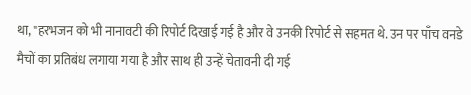था, "हरभजन को भी नानावटी की रिपोर्ट दिखाई गई है और वे उनकी रिपोर्ट से सहमत थे. उन पर पाँच वनडे मैचों का प्रतिबंध लगाया गया है और साथ ही उन्हें चेतावनी दी गई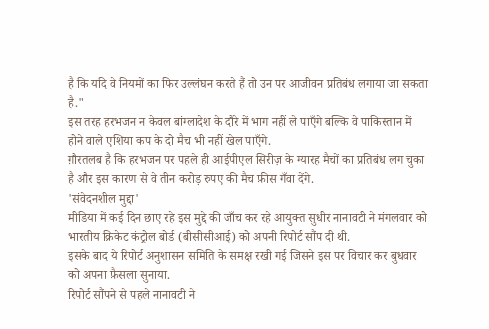है कि यदि वे नियमों का फिर उल्लंघन करते हैं तो उन पर आजीवन प्रतिबंध लगाया जा सकता है."
इस तरह हरभजन न केवल बांग्लादेश के दौरे में भाग नहीं ले पाएँगे बल्कि वे पाकिस्तान में होने वाले एशिया कप के दो मैच भी नहीं खेल पाएँगे.
ग़ौरतलब है कि हरभजन पर पहले ही आईपीएल सिरीज़ के ग्यारह मैचों का प्रतिबंध लग चुका है और इस कारण से वे तीन करोड़ रुपए की मैच फ़ीस गँवा देंगे.
'संवेदनशील मुद्दा'
मीडिया में कई दिन छाए रहे इस मुद्दे की जाँच कर रहे आयुक्त सुधीर नानावटी ने मंगलवार को भारतीय क्रिकेट कंट्रोल बोर्ड (बीसीसीआई) को अपनी रिपोर्ट सौंप दी थी.
इसके बाद ये रिपोर्ट अनुशासन समिति के समक्ष रखी गई जिसने इस पर विचार कर बुधवार को अपना फ़ैसला सुनाया.
रिपोर्ट सौंपने से पहले नानावटी ने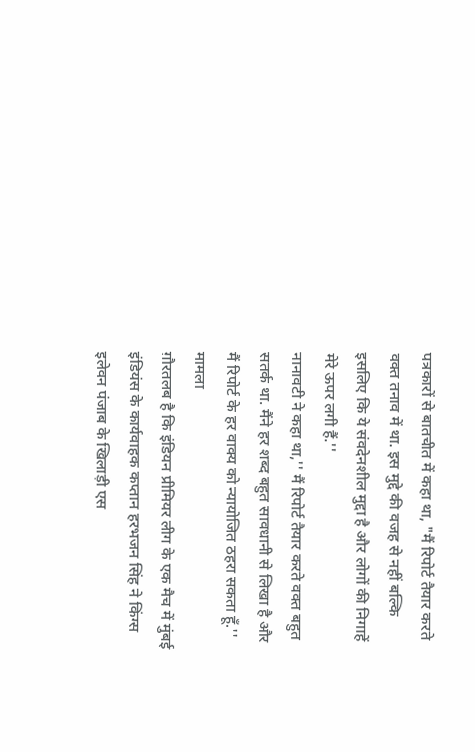पत्रकारों से बातचीत में कहा था, "मैं रिपोर्ट तैयार करते वक्त तनाव में था. इस मुद्दे की वजह से नहीं बल्कि इसलिए कि ये संवदेनशील मुद्दा है और लोगों की निगाहें मेरे ऊपर लगी हैं.''
नानावटी ने कहा था,'' मैं रिपोर्ट तैयार करते वक्त बहुत सतर्क था. मैंने हर शब्द बहुत सावधानी से लिखा है और मैं रिपोर्ट के हर वाक्य को न्यायोजित ठहरा सकता हूँ.''
मामला
ग़ौरतलब है कि इंडियन प्रीमियर लीग के एक मैच में मुंबई इंडियंस के कार्यवाहक कप्तान हरभजन सिंह ने किंग्स इलेवन पंजाब के खिलाड़ी एस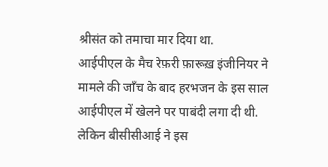श्रीसंत को तमाचा मार दिया था.
आईपीएल के मैच रेफ़री फ़ारूख़ इंजीनियर ने मामले की जाँच के बाद हरभजन के इस साल आईपीएल में खेलने पर पाबंदी लगा दी थी.
लेकिन बीसीसीआई ने इस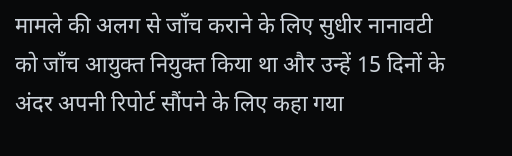मामले की अलग से जाँच कराने के लिए सुधीर नानावटी को जाँच आयुक्त नियुक्त किया था और उन्हें 15 दिनों के अंदर अपनी रिपोर्ट सौंपने के लिए कहा गया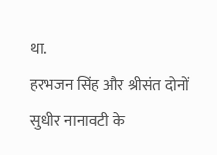था.
हरभजन सिंह और श्रीसंत दोनों सुधीर नानावटी के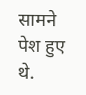सामने पेश हुए थे.